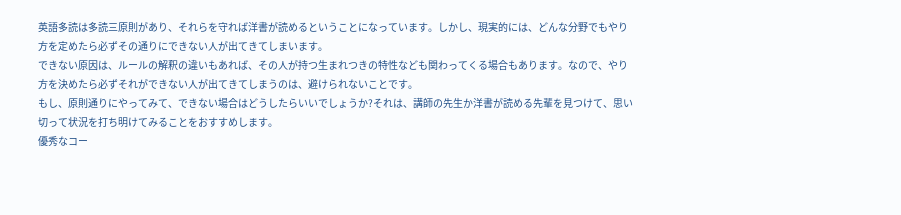英語多読は多読三原則があり、それらを守れば洋書が読めるということになっています。しかし、現実的には、どんな分野でもやり方を定めたら必ずその通りにできない人が出てきてしまいます。
できない原因は、ルールの解釈の違いもあれば、その人が持つ生まれつきの特性なども関わってくる場合もあります。なので、やり方を決めたら必ずそれができない人が出てきてしまうのは、避けられないことです。
もし、原則通りにやってみて、できない場合はどうしたらいいでしょうか?それは、講師の先生か洋書が読める先輩を見つけて、思い切って状況を打ち明けてみることをおすすめします。
優秀なコー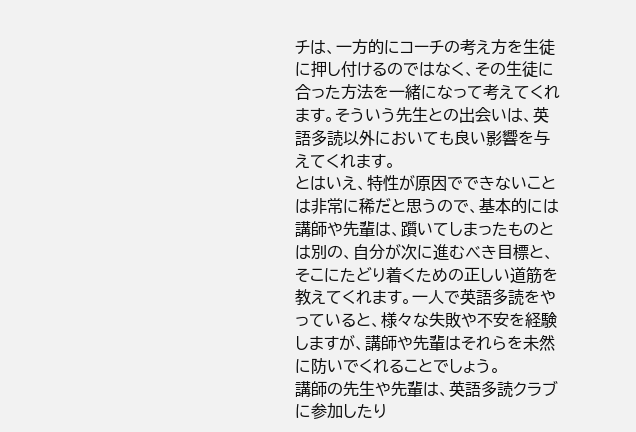チは、一方的にコーチの考え方を生徒に押し付けるのではなく、その生徒に合った方法を一緒になって考えてくれます。そういう先生との出会いは、英語多読以外においても良い影響を与えてくれます。
とはいえ、特性が原因でできないことは非常に稀だと思うので、基本的には講師や先輩は、躓いてしまったものとは別の、自分が次に進むべき目標と、そこにたどり着くための正しい道筋を教えてくれます。一人で英語多読をやっていると、様々な失敗や不安を経験しますが、講師や先輩はそれらを未然に防いでくれることでしょう。
講師の先生や先輩は、英語多読クラブに参加したり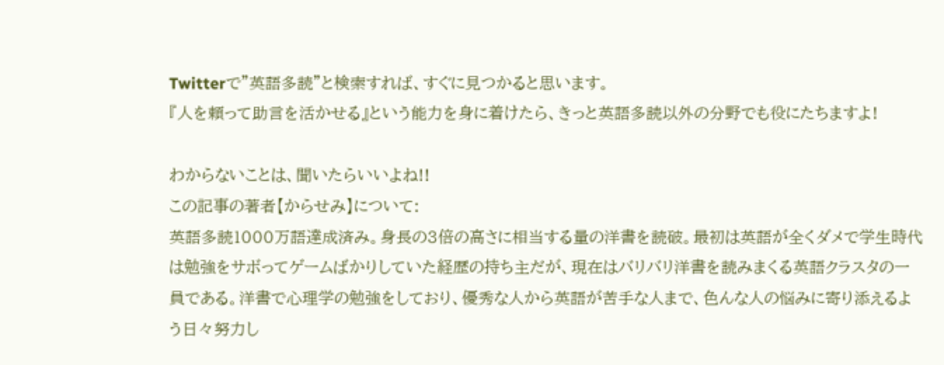Twitterで"英語多読"と検索すれば、すぐに見つかると思います。
『人を頼って助言を活かせる』という能力を身に着けたら、きっと英語多読以外の分野でも役にたちますよ!

わからないことは、聞いたらいいよね!!
この記事の著者【からせみ】について:
英語多読1000万語達成済み。身長の3倍の高さに相当する量の洋書を読破。最初は英語が全くダメで学生時代は勉強をサボってゲームばかりしていた経歴の持ち主だが、現在はバリバリ洋書を読みまくる英語クラスタの一員である。洋書で心理学の勉強をしており、優秀な人から英語が苦手な人まで、色んな人の悩みに寄り添えるよう日々努力し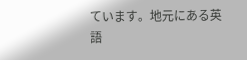ています。地元にある英語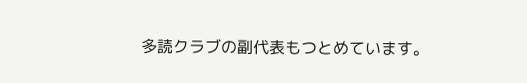多読クラブの副代表もつとめています。